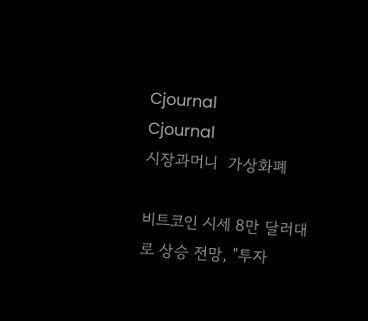Cjournal
Cjournal
시장과머니  가상화폐

비트코인 시세 8만 달러대로 상승 전망, "투자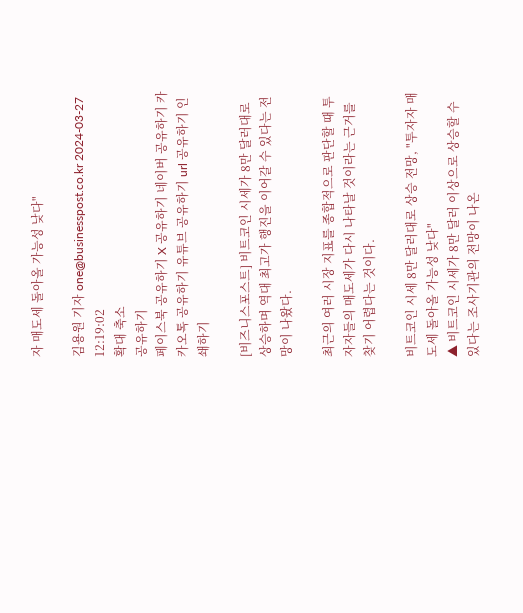자 매도세 돌아올 가능성 낮다"

김용원 기자 one@businesspost.co.kr 2024-03-27 12:19:02
확대 축소
공유하기
페이스북 공유하기 X 공유하기 네이버 공유하기 카카오톡 공유하기 유튜브 공유하기 url 공유하기 인쇄하기

[비즈니스포스트] 비트코인 시세가 8만 달러대로 상승하며 역대 최고가 행진을 이어갈 수 있다는 전망이 나왔다.

최근의 여러 시장 지표를 종합적으로 판단할 때 투자자들의 매도세가 다시 나타날 것이라는 근거를 찾기 어렵다는 것이다.

비트코인 시세 8만 달러대로 상승 전망, "투자자 매도세 돌아올 가능성 낮다"
▲ 비트코인 시세가 8만 달러 이상으로 상승할 수 있다는 조사기관의 전망이 나온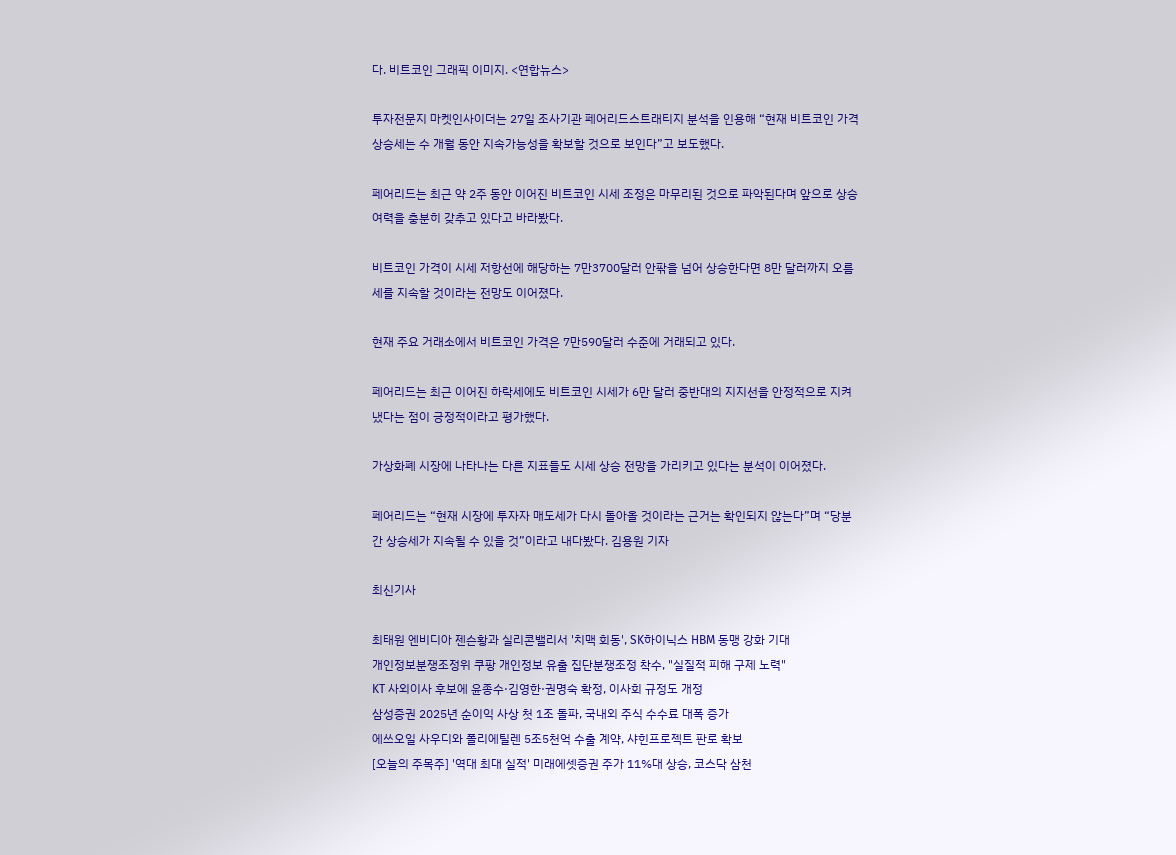다. 비트코인 그래픽 이미지. <연합뉴스>

투자전문지 마켓인사이더는 27일 조사기관 페어리드스트래티지 분석을 인용해 “현재 비트코인 가격 상승세는 수 개월 동안 지속가능성을 확보할 것으로 보인다”고 보도했다.

페어리드는 최근 약 2주 동안 이어진 비트코인 시세 조정은 마무리된 것으로 파악된다며 앞으로 상승 여력을 충분히 갖추고 있다고 바라봤다.

비트코인 가격이 시세 저항선에 해당하는 7만3700달러 안팎을 넘어 상승한다면 8만 달러까지 오름세를 지속할 것이라는 전망도 이어졌다.

현재 주요 거래소에서 비트코인 가격은 7만590달러 수준에 거래되고 있다.

페어리드는 최근 이어진 하락세에도 비트코인 시세가 6만 달러 중반대의 지지선을 안정적으로 지켜냈다는 점이 긍정적이라고 평가했다.

가상화폐 시장에 나타나는 다른 지표들도 시세 상승 전망을 가리키고 있다는 분석이 이어졌다.

페어리드는 “현재 시장에 투자자 매도세가 다시 돌아올 것이라는 근거는 확인되지 않는다”며 “당분간 상승세가 지속될 수 있을 것”이라고 내다봤다. 김용원 기자

최신기사

최태원 엔비디아 젠슨황과 실리콘밸리서 '치맥 회동', SK하이닉스 HBM 동맹 강화 기대
개인정보분쟁조정위 쿠팡 개인정보 유출 집단분쟁조정 착수, "실질적 피해 구제 노력"
KT 사외이사 후보에 윤종수·김영한·권명숙 확정, 이사회 규정도 개정
삼성증권 2025년 순이익 사상 첫 1조 돌파, 국내외 주식 수수료 대폭 증가
에쓰오일 사우디와 폴리에틸렌 5조5천억 수출 계약, 샤힌프로젝트 판로 확보
[오늘의 주목주] '역대 최대 실적' 미래에셋증권 주가 11%대 상승, 코스닥 삼천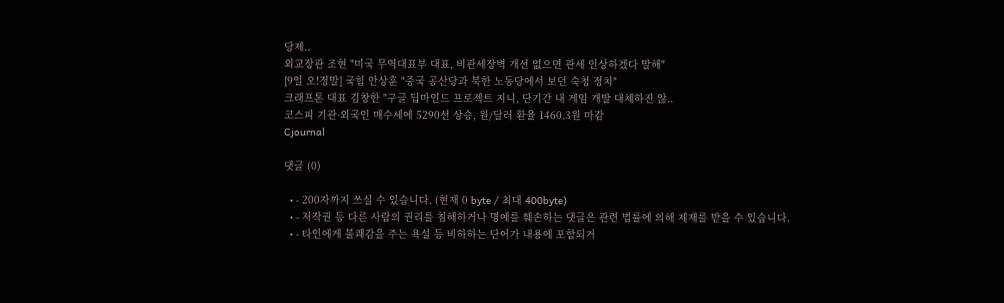당제..
외교장관 조현 "미국 무역대표부 대표, 비관세장벽 개선 없으면 관세 인상하겠다 말해"
[9일 오!정말] 국힘 안상훈 "중국 공산당과 북한 노동당에서 보던 숙청 정치"
크래프톤 대표 김창한 "구글 딥마인드 프로젝트 지니, 단기간 내 게임 개발 대체하진 않..
코스피 기관·외국인 매수세에 5290선 상승, 원/달러 환율 1460.3원 마감
Cjournal

댓글 (0)

  • - 200자까지 쓰실 수 있습니다. (현재 0 byte / 최대 400byte)
  • - 저작권 등 다른 사람의 권리를 침해하거나 명예를 훼손하는 댓글은 관련 법률에 의해 제재를 받을 수 있습니다.
  • - 타인에게 불쾌감을 주는 욕설 등 비하하는 단어가 내용에 포함되거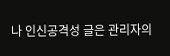나 인신공격성 글은 관리자의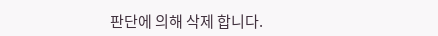판단에 의해 삭제 합니다.